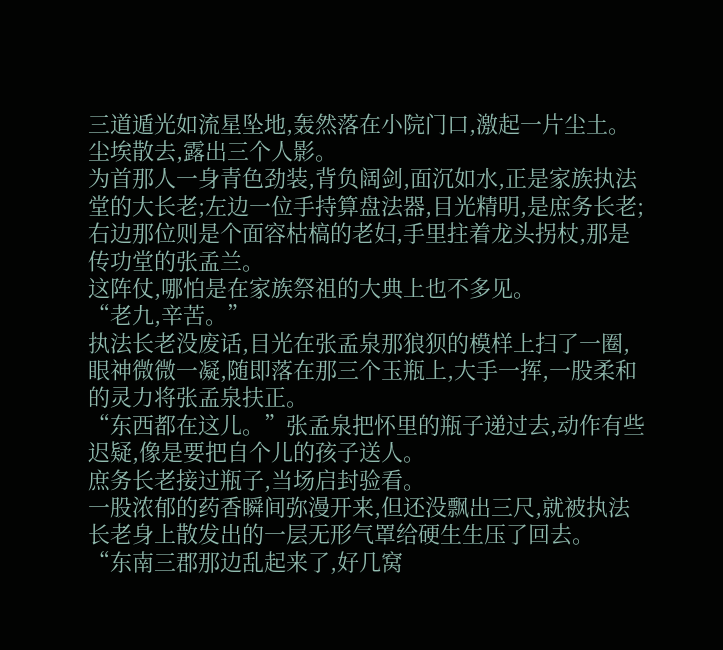三道遁光如流星坠地,轰然落在小院门口,激起一片尘土。
尘埃散去,露出三个人影。
为首那人一身青色劲装,背负阔剑,面沉如水,正是家族执法堂的大长老;左边一位手持算盘法器,目光精明,是庶务长老;右边那位则是个面容枯槁的老妇,手里拄着龙头拐杖,那是传功堂的张孟兰。
这阵仗,哪怕是在家族祭祖的大典上也不多见。
“老九,辛苦。”
执法长老没废话,目光在张孟泉那狼狈的模样上扫了一圈,眼神微微一凝,随即落在那三个玉瓶上,大手一挥,一股柔和的灵力将张孟泉扶正。
“东西都在这儿。”张孟泉把怀里的瓶子递过去,动作有些迟疑,像是要把自个儿的孩子送人。
庶务长老接过瓶子,当场启封验看。
一股浓郁的药香瞬间弥漫开来,但还没飘出三尺,就被执法长老身上散发出的一层无形气罩给硬生生压了回去。
“东南三郡那边乱起来了,好几窝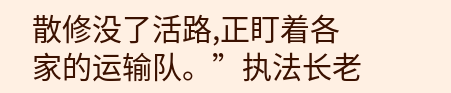散修没了活路,正盯着各家的运输队。”执法长老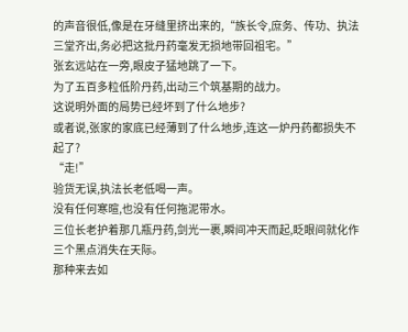的声音很低,像是在牙缝里挤出来的,“族长令,庶务、传功、执法三堂齐出,务必把这批丹药毫发无损地带回祖宅。”
张玄远站在一旁,眼皮子猛地跳了一下。
为了五百多粒低阶丹药,出动三个筑基期的战力。
这说明外面的局势已经坏到了什么地步?
或者说,张家的家底已经薄到了什么地步,连这一炉丹药都损失不起了?
“走!”
验货无误,执法长老低喝一声。
没有任何寒暄,也没有任何拖泥带水。
三位长老护着那几瓶丹药,剑光一裹,瞬间冲天而起,眨眼间就化作三个黑点消失在天际。
那种来去如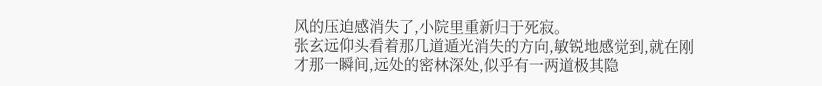风的压迫感消失了,小院里重新归于死寂。
张玄远仰头看着那几道遁光消失的方向,敏锐地感觉到,就在刚才那一瞬间,远处的密林深处,似乎有一两道极其隐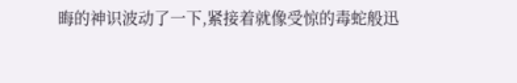晦的神识波动了一下,紧接着就像受惊的毒蛇般迅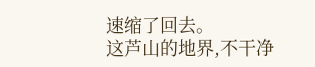速缩了回去。
这芦山的地界,不干净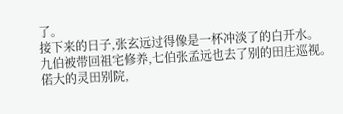了。
接下来的日子,张玄远过得像是一杯冲淡了的白开水。
九伯被带回祖宅修养,七伯张孟远也去了别的田庄巡视。
偌大的灵田别院,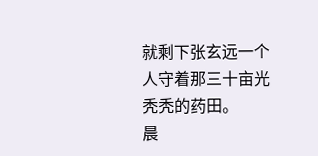就剩下张玄远一个人守着那三十亩光秃秃的药田。
晨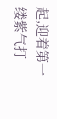起,迎着第一缕紫气打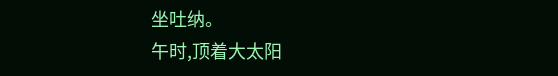坐吐纳。
午时,顶着大太阳